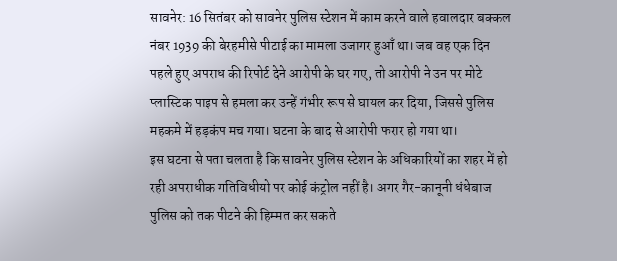सावनेर: 16 सितंबर को सावनेर पुलिस स्टेशन में काम करने वाले हवालदार बक्कल नंबर 1939 की बेरहमीसे पीटाई का मामला उजागर हुआँ था। जब वह एक दिन पहले हुए अपराध की रिपोर्ट देने आरोपी के घर गए, तो आरोपी ने उन पर मोटे प्लास्टिक पाइप से हमला कर उन्हें गंभीर रूप से घायल कर दिया, जिससे पुलिस महकमे में हड़कंप मच गया। घटना के बाद से आरोपी फरार हो गया था।
इस घटना से पता चलता है कि सावनेर पुलिस स्टेशन के अधिकारियों का शहर में हो रही अपराधीक गतिविधीयो पर कोई कंट्रोल नहीं है। अगर गैर-कानूनी धंधेबाज पुलिस को तक पीटने की हिम्मत कर सकते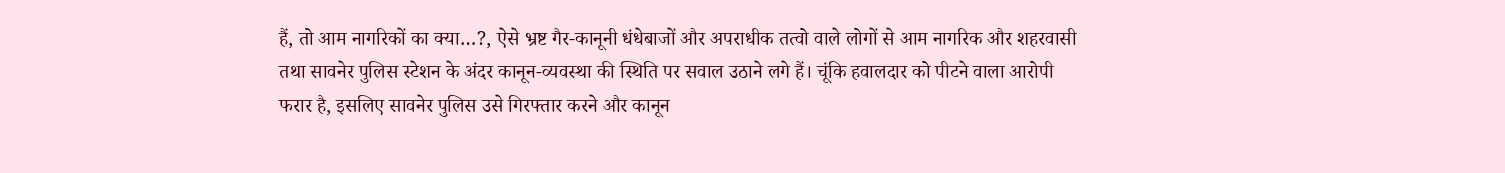हैं, तो आम नागरिकों का क्या…?, ऐसे भ्रष्ट गैर-कानूनी धंधेबाजों और अपराधीक तत्वो वाले लोगों से आम नागरिक और शहरवासी तथा सावनेर पुलिस स्टेशन के अंदर कानून-व्यवस्था की स्थिति पर सवाल उठाने लगे हैं। चूंकि हवालदार को पीटने वाला आरोपी फरार है, इसलिए सावनेर पुलिस उसे गिरफ्तार करने और कानून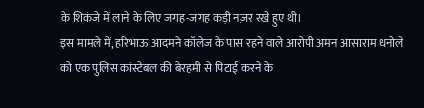के शिकंजे में लाने के लिए जगह-जगह कड़ी नज़र रखे हुए थी।
इस मामले में, हरिभाऊ आदमने कॉलेज के पास रहने वाले आरोपी अमन आसाराम धनोले को एक पुलिस कांस्टेबल की बेरहमी से पिटाई करने के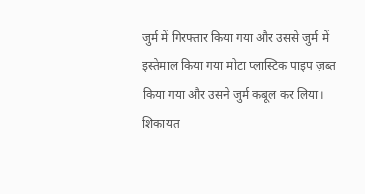जुर्म में गिरफ्तार किया गया और उससे जुर्म में इस्तेमाल किया गया मोटा प्लास्टिक पाइप ज़ब्त किया गया और उसने जुर्म कबूल कर लिया। शिकायत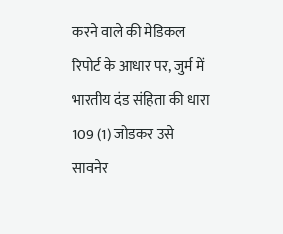करने वाले की मेडिकल रिपोर्ट के आधार पर, जुर्म में भारतीय दंड संहिता की धारा 109 (1) जोडकर उसे सावनेर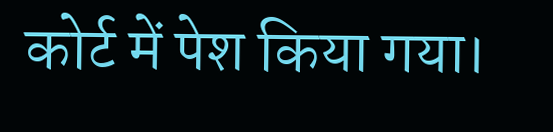कोर्ट में पेश किया गया।